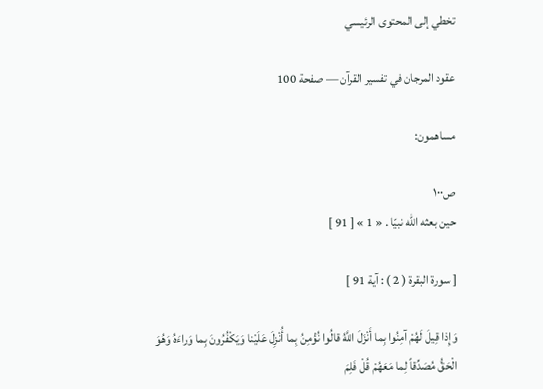تخطي إلى المحتوى الرئيسي

عقود المرجان في تفسير القرآن — صفحة 100

مساهمون:

ص١٠٠
حين بعثه اللّه نبيّا . « 1 » [ 91 ]

[ سورة البقرة ( 2 ) : آية 91 ]

وَإِذا قِيلَ لَهُمْ آمِنُوا بِما أَنْزَلَ اللَّهُ قالُوا نُؤْمِنُ بِما أُنْزِلَ عَلَيْنا وَيَكْفُرُونَ بِما وَراءَهُ وَهُوَ الْحَقُّ مُصَدِّقاً لِما مَعَهُمْ قُلْ فَلِمَ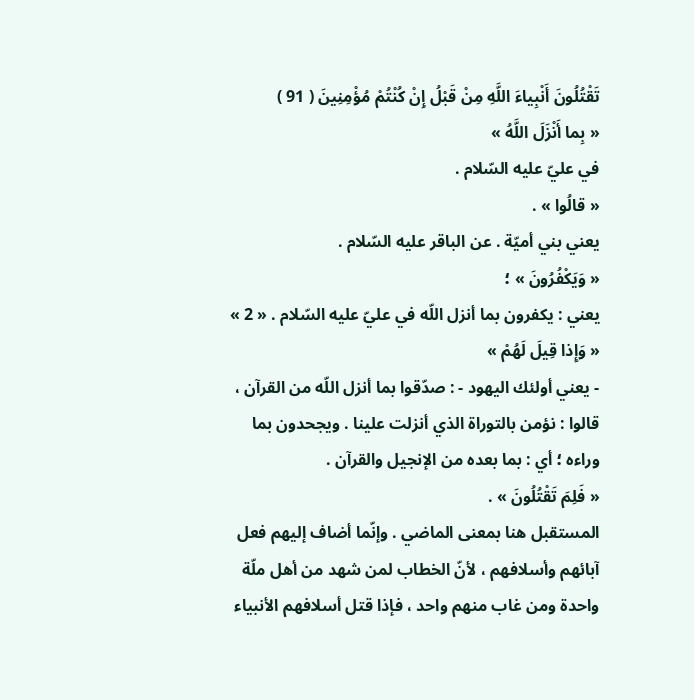تَقْتُلُونَ أَنْبِياءَ اللَّهِ مِنْ قَبْلُ إِنْ كُنْتُمْ مُؤْمِنِينَ ( 91 )
« بِما أَنْزَلَ اللَّهُ »
في عليّ عليه السّلام .
« قالُوا » .
يعني بني أميّة . عن الباقر عليه السّلام .
« وَيَكْفُرُونَ » ؛
يعني : يكفرون بما أنزل اللّه في عليّ عليه السّلام . « 2 »
« وَإِذا قِيلَ لَهُمْ »
- يعني أولئك اليهود - : صدّقوا بما أنزل اللّه من القرآن ، قالوا : نؤمن بالتوراة الذي أنزلت علينا . ويجحدون بما وراءه ؛ أي : بما بعده من الإنجيل والقرآن .
« فَلِمَ تَقْتُلُونَ » .
المستقبل هنا بمعنى الماضي . وإنّما أضاف إليهم فعل آبائهم وأسلافهم ، لأنّ الخطاب لمن شهد من أهل ملّة واحدة ومن غاب منهم واحد ، فإذا قتل أسلافهم الأنبياء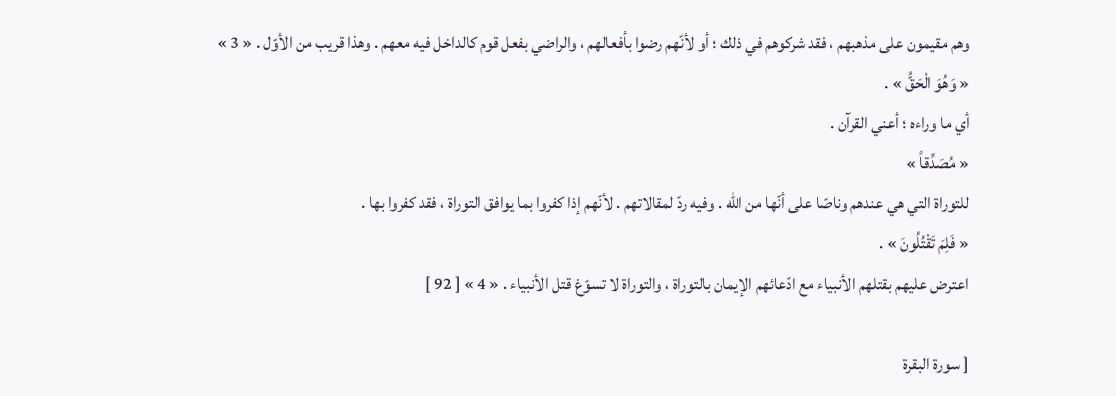وهم مقيمون على مذهبهم ، فقد شركوهم في ذلك ؛ أو لأنّهم رضوا بأفعالهم ، والراضي بفعل قوم كالداخل فيه معهم . وهذا قريب من الأوّل . « 3 »
« وَهُوَ الْحَقُّ » .
أي ما وراءه ؛ أعني القرآن .
« مُصَدِّقاً »
للتوراة التي هي عندهم وناصّا على أنّها من اللّه . وفيه ردّ لمقالاتهم . لأنّهم إذا كفروا بما يوافق التوراة ، فقد كفروا بها .
« فَلِمَ تَقْتُلُونَ » .
اعترض عليهم بقتلهم الأنبياء مع ادّعائهم الإيمان بالتوراة ، والتوراة لا تسوّغ قتل الأنبياء . « 4 » [ 92 ]

[ سورة البقرة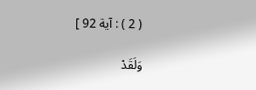( 2 ) : آية 92 ]

وَلَقَدْ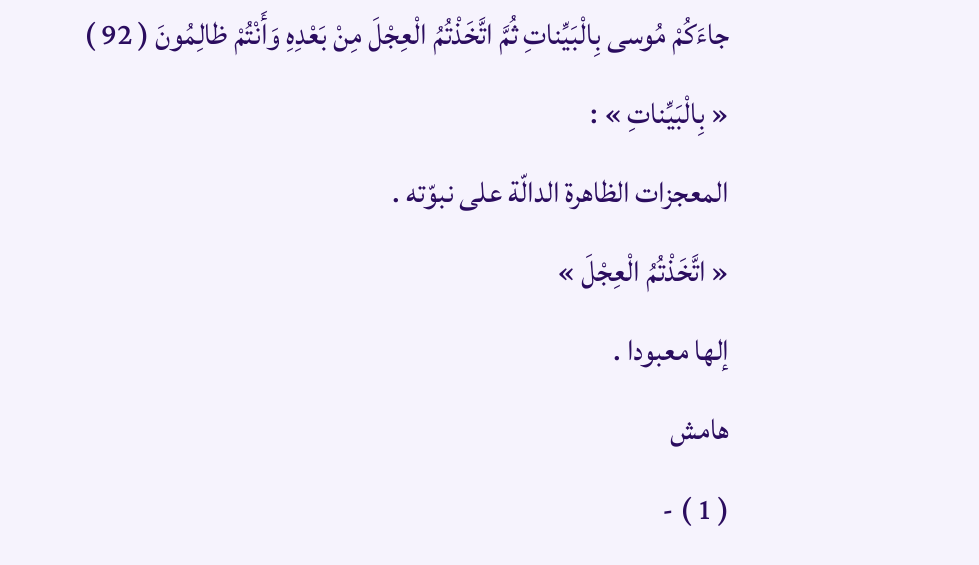جاءَكُمْ مُوسى بِالْبَيِّناتِ ثُمَّ اتَّخَذْتُمُ الْعِجْلَ مِنْ بَعْدِهِ وَأَنْتُمْ ظالِمُونَ ( 92 )
« بِالْبَيِّناتِ » :
المعجزات الظاهرة الدالّة على نبوّته .
« اتَّخَذْتُمُ الْعِجْلَ »
إلها معبودا .
هامش
( 1 ) -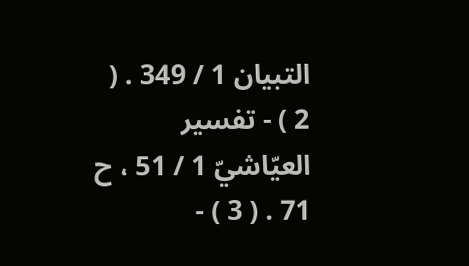التبيان 1 / 349 . ( 2 ) - تفسير العيّاشيّ 1 / 51 ، ح 71 . ( 3 ) -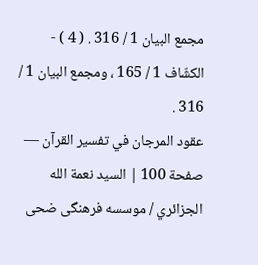مجمع البيان 1 / 316 . ( 4 ) - الكشّاف 1 / 165 ، ومجمع البيان 1 / 316 .
عقود المرجان في تفسير القرآن — صفحة 100 | السيد نعمة الله الجزائري / موسسه فرهنگى ضحى